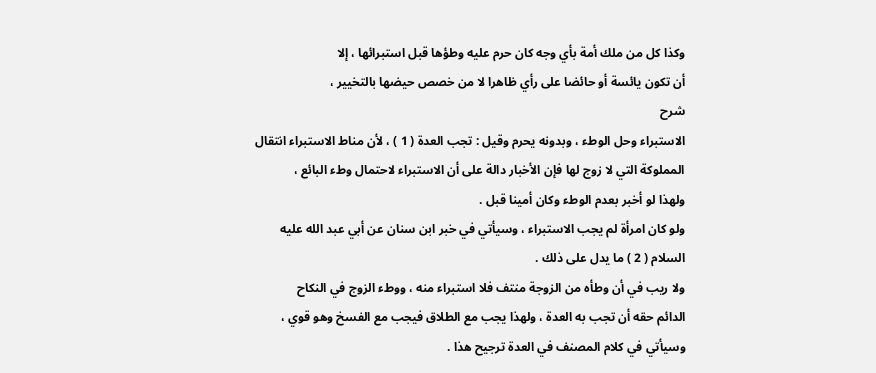وكذا كل من ملك أمة بأي وجه كان حرم عليه وطؤها قبل استبرائها ، إلا
أن تكون يائسة أو حائضا على رأي ظاهرا لا من خصص حيضها بالتخيير ،
شرح
الاستبراء وحل الوطء ، وبدونه يحرم وقيل : تجب العدة ( 1 ) ، لأن مناط الاستبراء انتقال
المملوكة التي لا زوج لها فإن الأخبار دالة على أن الاستبراء لاحتمال وطء البائع ،
ولهذا لو أخبر بعدم الوطء وكان أمينا قبل .
ولو كان امرأة لم يجب الاستبراء ، وسيأتي في خبر ابن سنان عن أبي عبد الله عليه
السلام ( 2 ) ما يدل على ذلك .
ولا ريب في أن وطأه من الزوجة منتف فلا استبراء منه ، ووطء الزوج في النكاح
الدائم حقه أن تجب به العدة ، ولهذا يجب مع الطلاق فيجب مع الفسخ وهو قوي ،
وسيأتي في كلام المصنف في العدة ترجيح هذا .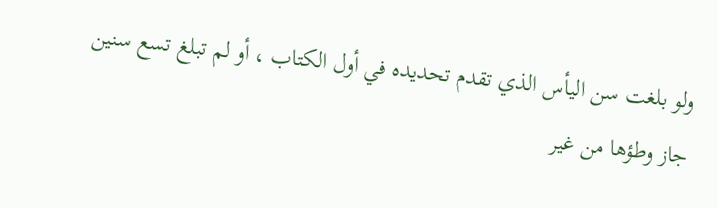ولو بلغت سن اليأس الذي تقدم تحديده في أول الكتاب ، أو لم تبلغ تسع سنين
جاز وطؤها من غير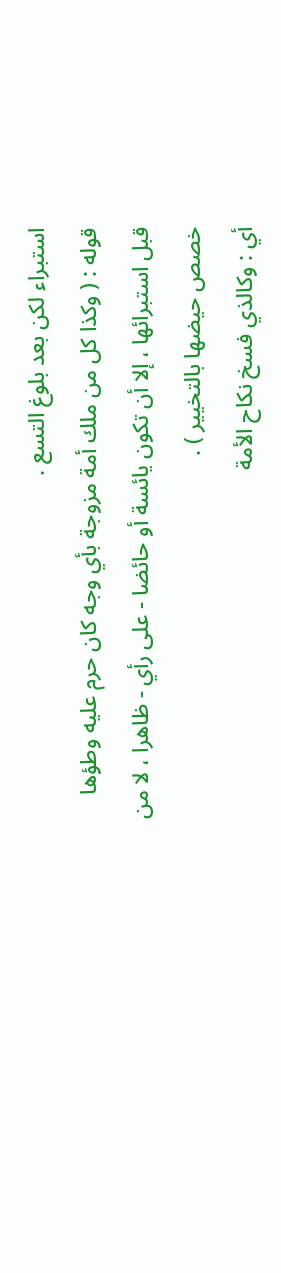استبراء لكن بعد بلوغ التسع .
قوله : ( وكذا كل من ملك أمة مزوجة بأي وجه كان حرم عليه وطؤها
قبل استبرائها ، إلا أن تكون يائسة أو حائضا - على رأي - ظاهرا ، لا من
خصص حيضها بالتخيير ) .
أي : وكالذي فسخ نكاح الأمة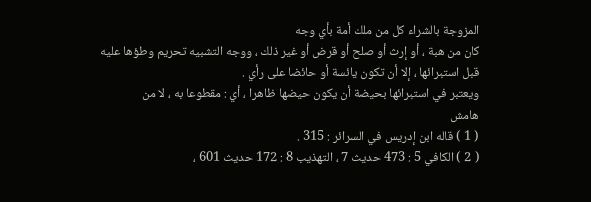المزوجة بالشراء كل من ملك أمة بأي وجه
كان من هبة ، أو إرث أو صلح أو قرض أو غير ذلك ، ووجه التشبيه تحريم وطؤها عليه
قبل استبرائها ، إلا أن تكون يائسة أو حائضا على رأي .
ويعتبر في استبرائها بحيضة أن يكون حيضها ظاهرا ، أي : مقطوعا به ، لا من
هامش
( 1 ) قاله ابن إدريس في السرائر : 315 .
( 2 ) الكافي 5 : 473 حديث 7 ، التهذيب 8 : 172 حديث 601 ،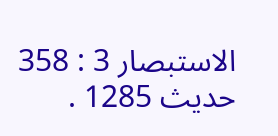الاستبصار 3 : 358 حديث 1285 .